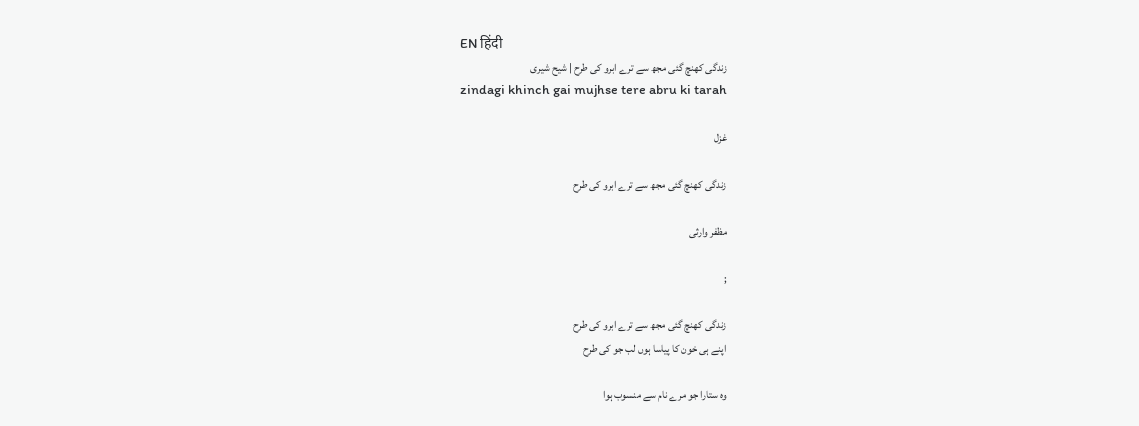EN हिंदी
زندگی کھنچ گئی مجھ سے ترے ابرو کی طرح | شیح شیری
zindagi khinch gai mujhse tere abru ki tarah

غزل

زندگی کھنچ گئی مجھ سے ترے ابرو کی طرح

مظفر وارثی

;

زندگی کھنچ گئی مجھ سے ترے ابرو کی طرح
اپنے ہی خون کا پیاسا ہوں لب جو کی طرح

وہ ستارا جو مرے نام سے منسوب ہوا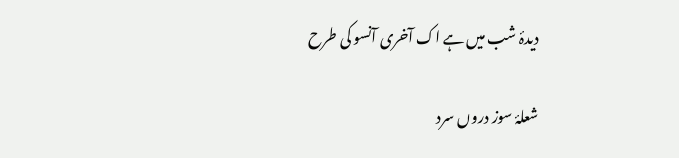دیدۂ شب میں ہے اک آخری آنسو کی طرح

شعلۂ سوز دروں سرد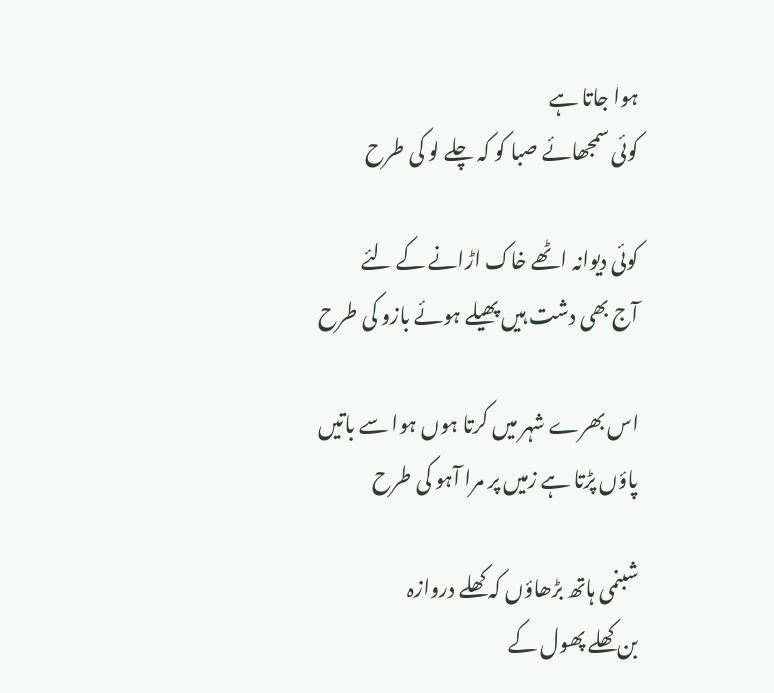ہوا جاتا ہے
کوئی سمجھائے صبا کو کہ چلے لو کی طرح

کوئی دیوانہ اٹھے خاک اڑانے کے لئے
آج بھی دشت ہیں پھیلے ہوئے بازو کی طرح

اس بھرے شہر میں کرتا ہوں ہوا سے باتیں
پاؤں پڑتا ہے زمیں پر مرا آہو کی طرح

شبنمی ہاتھ بڑھاؤں کہ کھلے دروازہ
بن کھلے پھول کے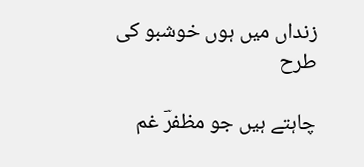زنداں میں ہوں خوشبو کی طرح

چاہتے ہیں جو مظفرؔ غم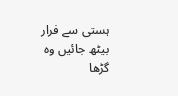ہستی سے فرار
بیٹھ جائیں وہ گڑھا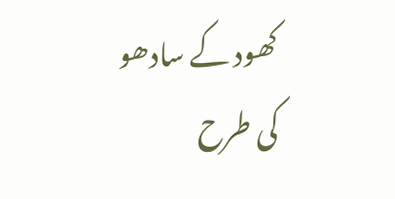کھود کے سادھو کی طرح